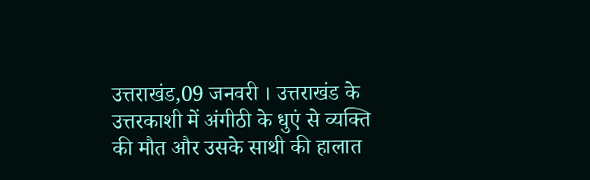उत्तराखंड,09 जनवरी । उत्तराखंड के उत्तरकाशी में अंगीठी के धुएं से व्यक्ति की मौत और उसके साथी की हालात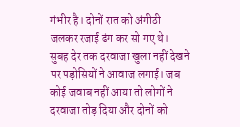गंभीर है। दोनों रात को अंगीठी जलकर रजाई ढंग कर सो गए थे। सुबह देर तक दरवाजा खुला नहीं देखने पर पड़ोसियों ने आवाज लगाई। जब कोई जवाब नहीं आया तो लोगों ने दरवाजा तोड़ दिया और दोनों को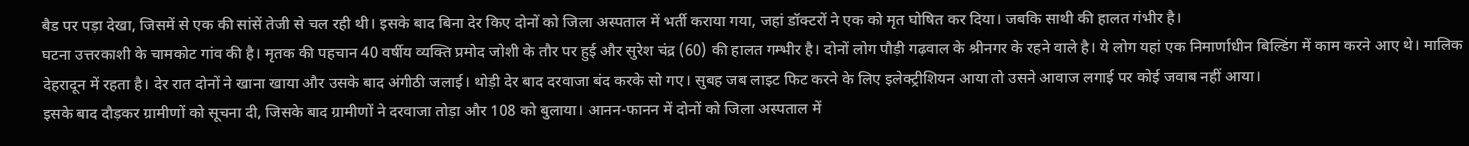बैड पर पड़ा देखा, जिसमें से एक की सांसें तेजी से चल रही थी। इसके बाद बिना देर किए दोनों को जिला अस्पताल में भर्ती कराया गया, जहां डॉक्टरों ने एक को मृत घोषित कर दिया। जबकि साथी की हालत गंभीर है।
घटना उत्तरकाशी के चामकोट गांव की है। मृतक की पहचान 40 वर्षीय व्यक्ति प्रमोद जोशी के तौर पर हुई और सुरेश चंद्र (60) की हालत गम्भीर है। दोनों लोग पौड़ी गढ़वाल के श्रीनगर के रहने वाले है। ये लोग यहां एक निमार्णाधीन बिल्डिंग में काम करने आए थे। मालिक देहरादून में रहता है। देर रात दोनों ने खाना खाया और उसके बाद अंगीठी जलाई। थोड़ी देर बाद दरवाजा बंद करके सो गए। सुबह जब लाइट फिट करने के लिए इलेक्ट्रीशियन आया तो उसने आवाज लगाई पर कोई जवाब नहीं आया।
इसके बाद दौड़कर ग्रामीणों को सूचना दी, जिसके बाद ग्रामीणों ने दरवाजा तोड़ा और 108 को बुलाया। आनन-फानन में दोनों को जिला अस्पताल में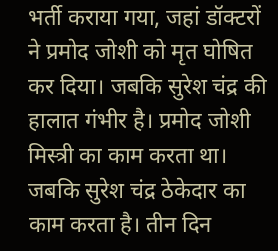भर्ती कराया गया, जहां डॉक्टरों ने प्रमोद जोशी को मृत घोषित कर दिया। जबकि सुरेश चंद्र की हालात गंभीर है। प्रमोद जोशी मिस्त्री का काम करता था। जबकि सुरेश चंद्र ठेकेदार का काम करता है। तीन दिन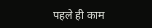पहले ही काम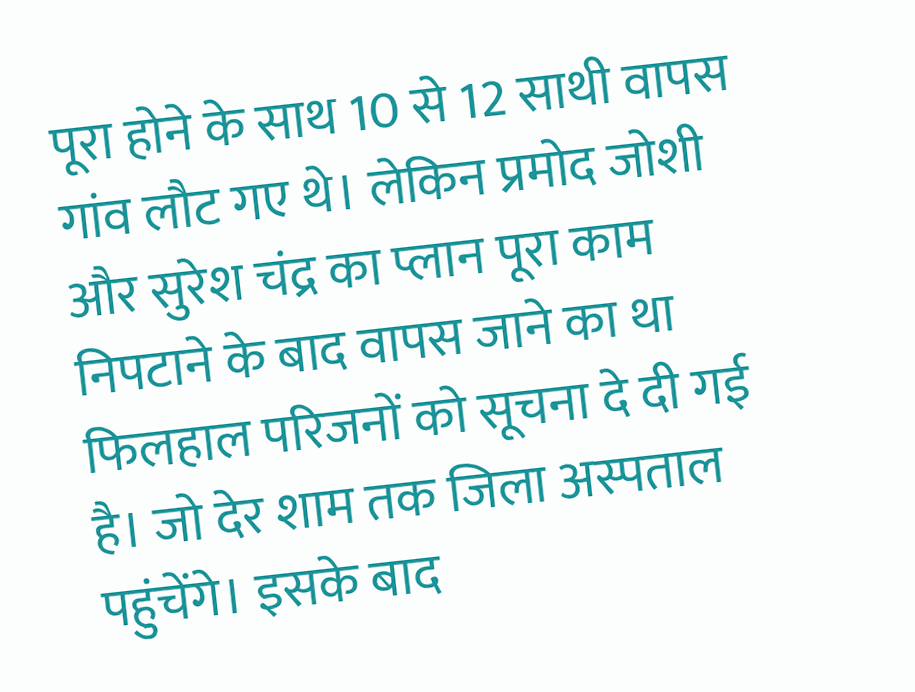पूरा होने के साथ 10 से 12 साथी वापस गांव लौट गए थे। लेकिन प्रमोद जोशी और सुरेश चंद्र का प्लान पूरा काम निपटाने के बाद वापस जाने का था फिलहाल परिजनों को सूचना दे दी गई है। जो देर शाम तक जिला अस्पताल पहुंचेंगे। इसके बाद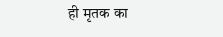ही मृतक का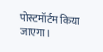पोस्टमॉर्टम किया जाएगा।